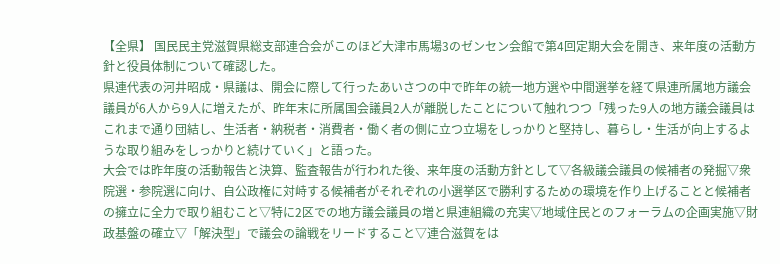【全県】 国民民主党滋賀県総支部連合会がこのほど大津市馬場3のゼンセン会館で第4回定期大会を開き、来年度の活動方針と役員体制について確認した。
県連代表の河井昭成・県議は、開会に際して行ったあいさつの中で昨年の統一地方選や中間選挙を経て県連所属地方議会議員が6人から9人に増えたが、昨年末に所属国会議員2人が離脱したことについて触れつつ「残った9人の地方議会議員はこれまで通り団結し、生活者・納税者・消費者・働く者の側に立つ立場をしっかりと堅持し、暮らし・生活が向上するような取り組みをしっかりと続けていく」と語った。
大会では昨年度の活動報告と決算、監査報告が行われた後、来年度の活動方針として▽各級議会議員の候補者の発掘▽衆院選・参院選に向け、自公政権に対峙する候補者がそれぞれの小選挙区で勝利するための環境を作り上げることと候補者の擁立に全力で取り組むこと▽特に2区での地方議会議員の増と県連組織の充実▽地域住民とのフォーラムの企画実施▽財政基盤の確立▽「解決型」で議会の論戦をリードすること▽連合滋賀をは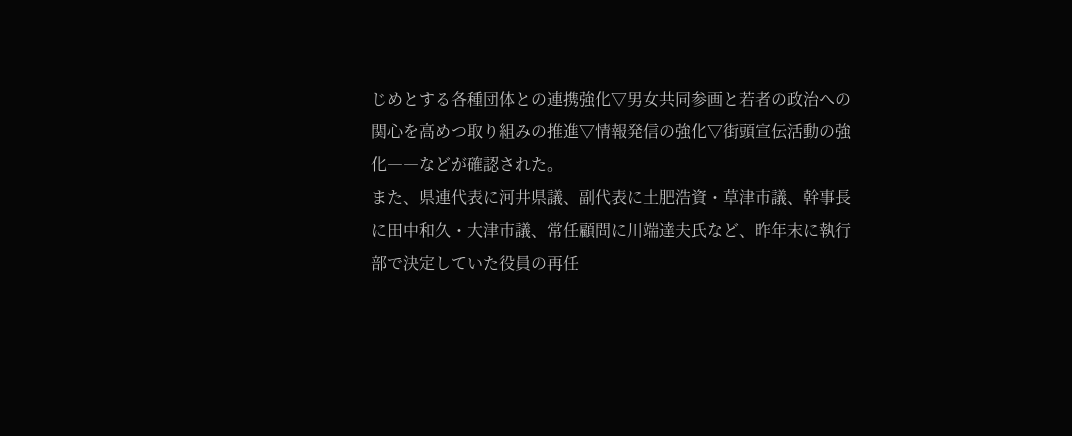じめとする各種団体との連携強化▽男女共同参画と若者の政治への関心を高めつ取り組みの推進▽情報発信の強化▽街頭宣伝活動の強化――などが確認された。
また、県連代表に河井県議、副代表に土肥浩資・草津市議、幹事長に田中和久・大津市議、常任顧問に川端達夫氏など、昨年末に執行部で決定していた役員の再任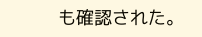も確認された。